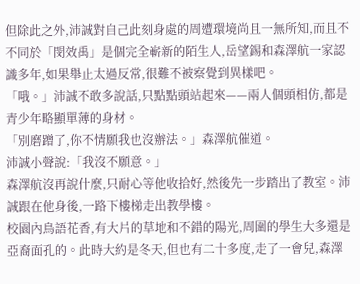但除此之外,沛誠對自己此刻身處的周遭環境尚且一無所知,而且不不同於「閔效禹」是個完全嶄新的陌生人,岳望錫和森澤航一家認識多年,如果舉止太過反常,很難不被察覺到異樣吧。
「哦。」沛誠不敢多說話,只點點頭站起來——兩人個頭相仿,都是青少年略顯單薄的身材。
「別磨蹭了,你不情願我也沒辦法。」森澤航催道。
沛誠小聲說:「我沒不願意。」
森澤航沒再說什麼,只耐心等他收拾好,然後先一步踏出了教室。沛誠跟在他身後,一路下樓梯走出教學樓。
校園內鳥語花香,有大片的草地和不錯的陽光,周圍的學生大多還是亞裔面孔的。此時大約是冬天,但也有二十多度,走了一會兒,森澤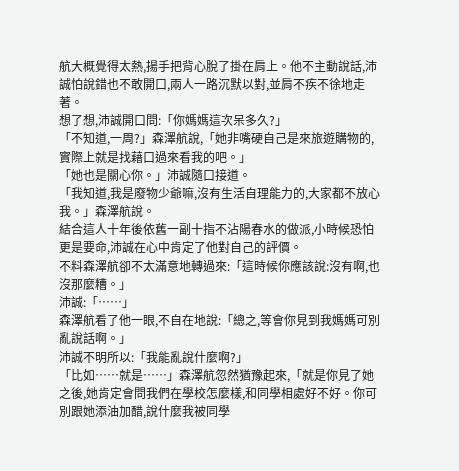航大概覺得太熱,揚手把背心脫了掛在肩上。他不主動說話,沛誠怕說錯也不敢開口,兩人一路沉默以對,並肩不疾不徐地走著。
想了想,沛誠開口問:「你媽媽這次呆多久?」
「不知道,一周?」森澤航說,「她非嘴硬自己是來旅遊購物的,實際上就是找藉口過來看我的吧。」
「她也是關心你。」沛誠隨口接道。
「我知道,我是廢物少爺嘛,沒有生活自理能力的,大家都不放心我。」森澤航說。
結合這人十年後依舊一副十指不沾陽春水的做派,小時候恐怕更是要命,沛誠在心中肯定了他對自己的評價。
不料森澤航卻不太滿意地轉過來:「這時候你應該說:沒有啊,也沒那麼糟。」
沛誠:「……」
森澤航看了他一眼,不自在地說:「總之,等會你見到我媽媽可別亂說話啊。」
沛誠不明所以:「我能亂說什麼啊?」
「比如……就是……」森澤航忽然猶豫起來,「就是你見了她之後,她肯定會問我們在學校怎麼樣,和同學相處好不好。你可別跟她添油加醋,說什麼我被同學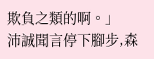欺負之類的啊。」
沛誠聞言停下腳步,森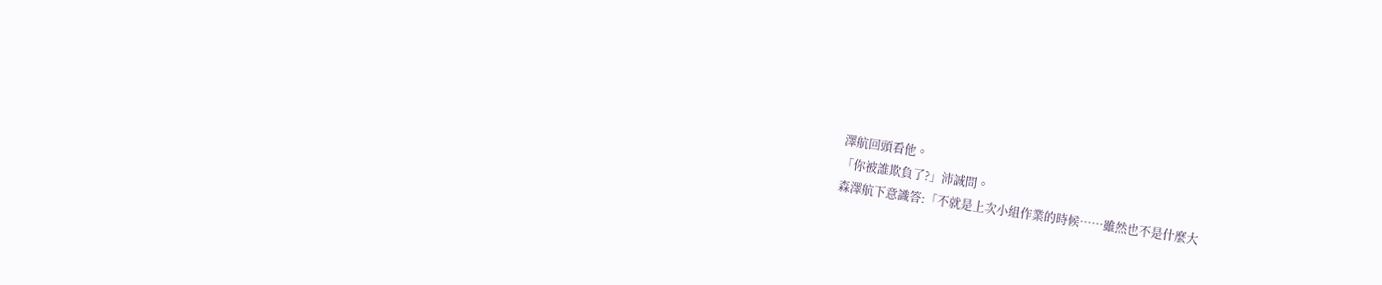澤航回頭看他。
「你被誰欺負了?」沛誠問。
森澤航下意識答:「不就是上次小組作業的時候……雖然也不是什麼大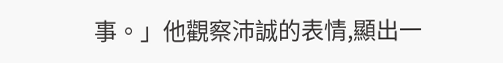事。」他觀察沛誠的表情,顯出一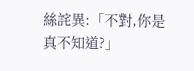絲詫異:「不對,你是真不知道?」